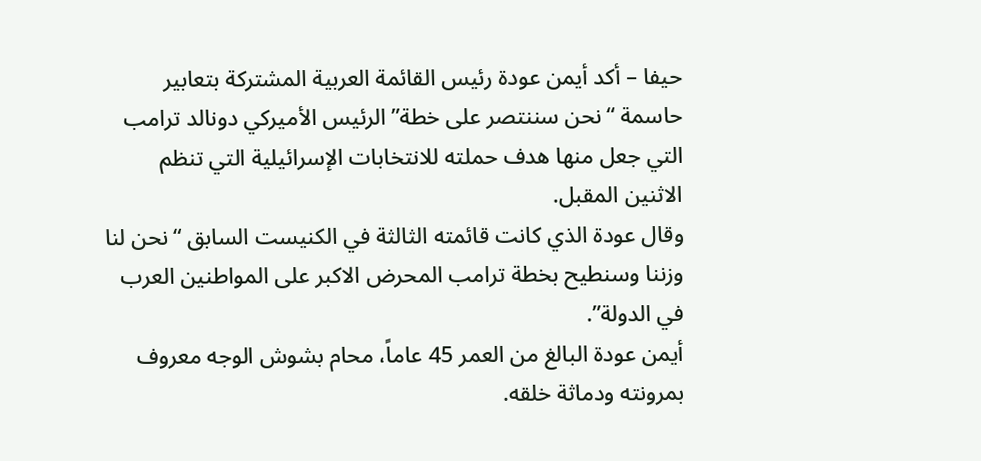حيفا – أكد أيمن عودة رئيس القائمة العربية المشتركة بتعابير حاسمة “نحن سننتصر على خطة” الرئيس الأميركي دونالد ترامب التي جعل منها هدف حملته للانتخابات الإسرائيلية التي تنظم الاثنين المقبل.
وقال عودة الذي كانت قائمته الثالثة في الكنيست السابق “نحن لنا وزننا وسنطيح بخطة ترامب المحرض الاكبر على المواطنين العرب في الدولة”.
أيمن عودة البالغ من العمر 45 عاماً، محام بشوش الوجه معروف بمرونته ودماثة خلقه.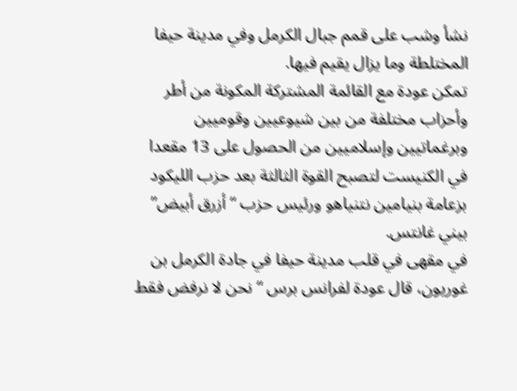نشأ وشب على قمم جبال الكرمل وفي مدينة حيفا المختلطة وما يزال يقيم فيها.
تمكن عودة مع القائمة المشتركة المكونة من أطر وأحزاب مختلفة من بين شيوعيين وقوميين وبرغماتيين وإسلاميين من الحصول على 13 مقعدا في الكنيست لتصبح القوة الثالثة بعد حزب الليكود بزعامة بنيامين نتنياهو ورئيس حزب “أزرق أبيض” بيني غانتس.
في مقهى في قلب مدينة حيفا في جادة الكرمل بن غوريون، قال عودة لفرانس برس “نحن لا نرفض فقط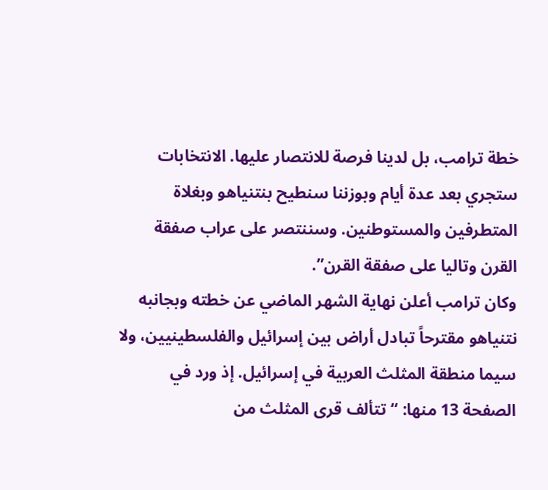خطة ترامب، بل لدينا فرصة للانتصار عليها. الانتخابات ستجري بعد عدة أيام وبوزننا سنطيح بنتنياهو وبغلاة المتطرفين والمستوطنين. وسننتصر على عراب صفقة القرن وتاليا على صفقة القرن”.
وكان ترامب أعلن نهاية الشهر الماضي عن خطته وبجانبه نتنياهو مقترحاً تبادل أراض بين إسرائيل والفلسطينيين، ولا سيما منطقة المثلث العربية في إسرائيل. إذ ورد في الصفحة 13 منها: “تتألف قرى المثلث من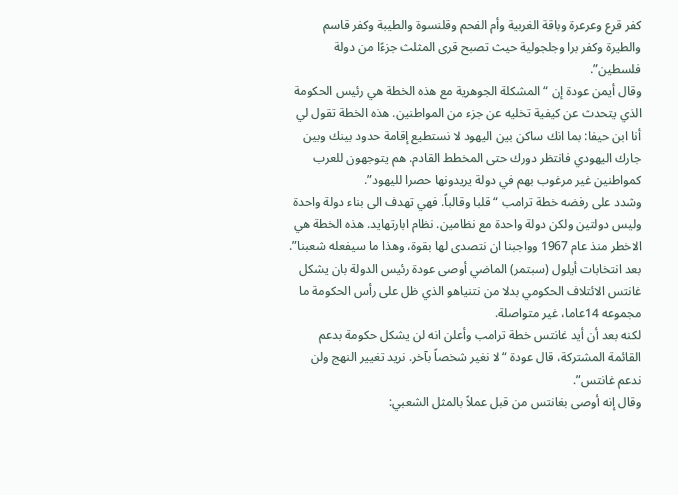كفر قرع وعرعرة وباقة الغربية وأم الفحم وقلنسوة والطيبة وكفر قاسم والطيرة وكفر برا وجلجولية حيث تصبح قرى المثلث جزءًا من دولة فلسطين”.
وقال أيمن عودة إن “المشكلة الجوهرية مع هذه الخطة هي رئيس الحكومة الذي يتحدث عن كيفية تخليه عن جزء من المواطنين. هذه الخطة تقول لي أنا ابن حيفا: بما انك ساكن بين اليهود لا نستطيع إقامة حدود بينك وبين جارك اليهودي فانتظر دورك حتى المخطط القادم. هم يتوجهون للعرب كمواطنين غير مرغوب بهم في دولة يريدونها حصرا لليهود”.
وشدد على رفضه خطة ترامب “قلبا وقالباً. فهي تهدف الى بناء دولة واحدة وليس دولتين ولكن دولة واحدة مع نظامين. نظام ابارتهايد. هذه الخطة هي الاخطر منذ عام 1967 وواجبنا ان نتصدى لها بقوة، وهذا ما سيفعله شعبنا”.
بعد انتخابات أيلول (سبتمر) الماضي أوصى عودة رئيس الدولة بان يشكل غانتس الائتلاف الحكومي بدلا من نتنياهو الذي ظل على رأس الحكومة ما مجموعه 14عاما، غير متواصلة.
لكنه بعد أن أيد غانتس خطة ترامب وأعلن انه لن يشكل حكومة بدعم القائمة المشتركة، قال عودة “لا نغير شخصاً بآخر. نريد تغيير النهج ولن ندعم غانتس”.
وقال إنه أوصى بغانتس من قبل عملاً بالمثل الشعبي: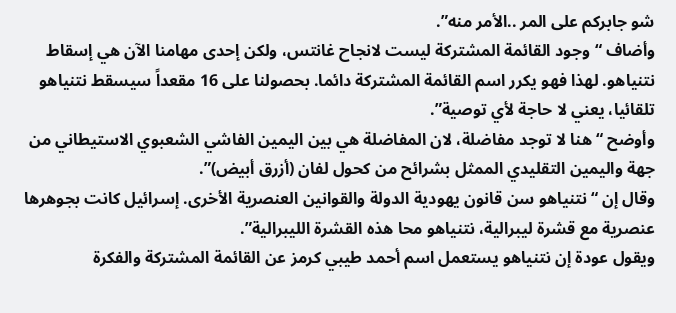شو جابركم على المر ..الأمر منه”.
وأضاف “وجود القائمة المشتركة ليست لانجاح غانتس، ولكن إحدى مهامنا الآن هي إسقاط نتنياهو. لهذا فهو يكرر اسم القائمة المشتركة دائما. بحصولنا على 16 مقعداً سيسقط نتنياهو تلقائيا، يعني لا حاجة لأي توصية”.
وأوضح “هنا لا توجد مفاضلة، لان المفاضلة هي بين اليمين الفاشي الشعبوي الاستيطاني من جهة واليمين التقليدي الممثل بشرائح من كحول لفان (أزرق أبيض)”.
وقال إن “نتنياهو سن قانون يهودية الدولة والقوانين العنصرية الأخرى. إسرائيل كانت بجوهرها عنصرية مع قشرة ليبرالية، نتنياهو محا هذه القشرة الليبرالية”.
ويقول عودة إن نتنياهو يستعمل اسم أحمد طيبي كرمز عن القائمة المشتركة والفكرة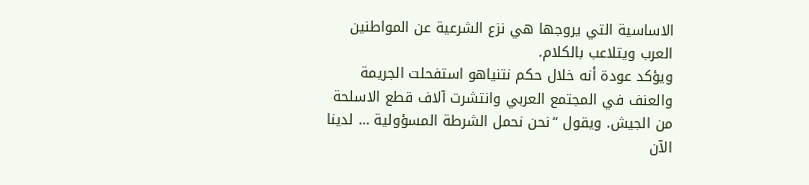الاساسية التي يروجها هي نزع الشرعية عن المواطنين العرب ويتلاعب بالكلام.
ويؤكد عودة أنه خلال حكم نتنياهو استفحلت الجريمة والعنف في المجتمع العربي وانتشرت آلاف قطع الاسلحة من الجيش. ويقول “نحن نحمل الشرطة المسؤولية … لدينا الآن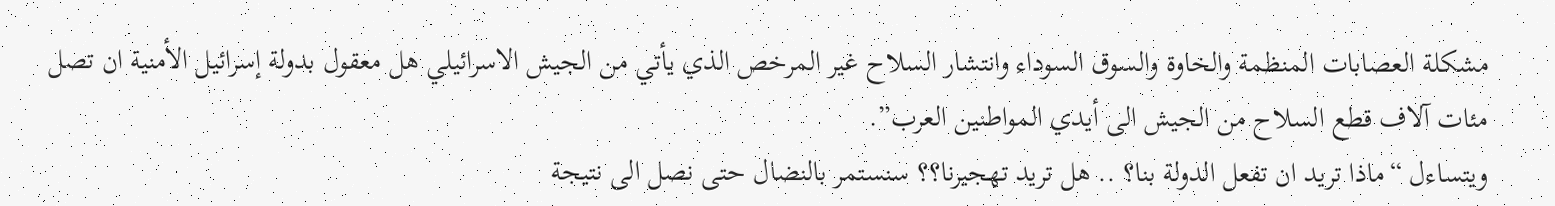مشكلة العصابات المنظمة والخاوة والسوق السوداء وانتشار السلاح غير المرخص الذي يأتي من الجيش الاسرائيلي هل معقول بدولة إسرائيل الأمنية ان تصل مئات آلاف قطع السلاح من الجيش الى أيدي المواطنين العرب”.
ويتساءل “ماذا تريد ان تفعل الدولة بنا؟ .. هل تريد تهجيرنا؟؟ سنستمر بالنضال حتى نصل الى نتيجة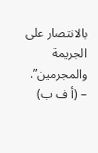بالانتصار على الجريمة والمجرمين”. – (أ ف ب)